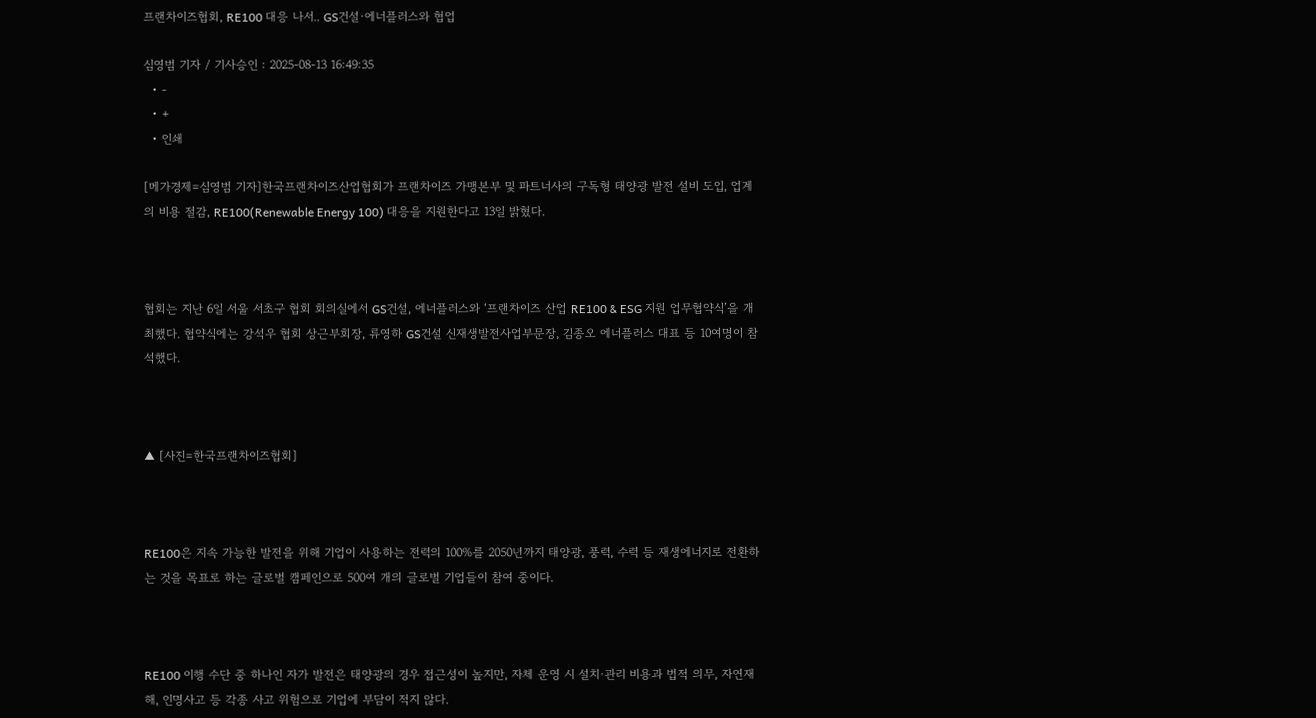프랜차이즈협회, RE100 대응 나서.. GS건설·에너플러스와 협업

심영범 기자 / 기사승인 : 2025-08-13 16:49:35
  • -
  • +
  • 인쇄

[메가경제=심영범 기자]한국프랜차이즈산업협회가 프랜차이즈 가맹본부 및 파트너사의 구독형 태양광 발전 설비 도입, 업계의 비용 절감, RE100(Renewable Energy 100) 대응을 지원한다고 13일 밝혔다.



협회는 지난 6일 서울 서초구 협회 회의실에서 GS건설, 에너플러스와 ‘프랜차이즈 산업 RE100 & ESG 지원 업무협약식’을 개최했다. 협약식에는 강석우 협회 상근부회장, 류영하 GS건설 신재생발전사업부문장, 김종오 에너플러스 대표 등 10여명이 참석했다.



▲ [사진=한국프랜차이즈협회]



RE100은 지속 가능한 발전을 위해 기업이 사용하는 전력의 100%를 2050년까지 태양광, 풍력, 수력 등 재생에너지로 전환하는 것을 목표로 하는 글로벌 캠페인으로 500여 개의 글로벌 기업들이 참여 중이다.



RE100 이행 수단 중 하나인 자가 발전은 태양광의 경우 접근성이 높지만, 자체 운영 시 설치·관리 비용과 법적 의무, 자연재해, 인명사고 등 각종 사고 위험으로 기업에 부담이 적지 않다.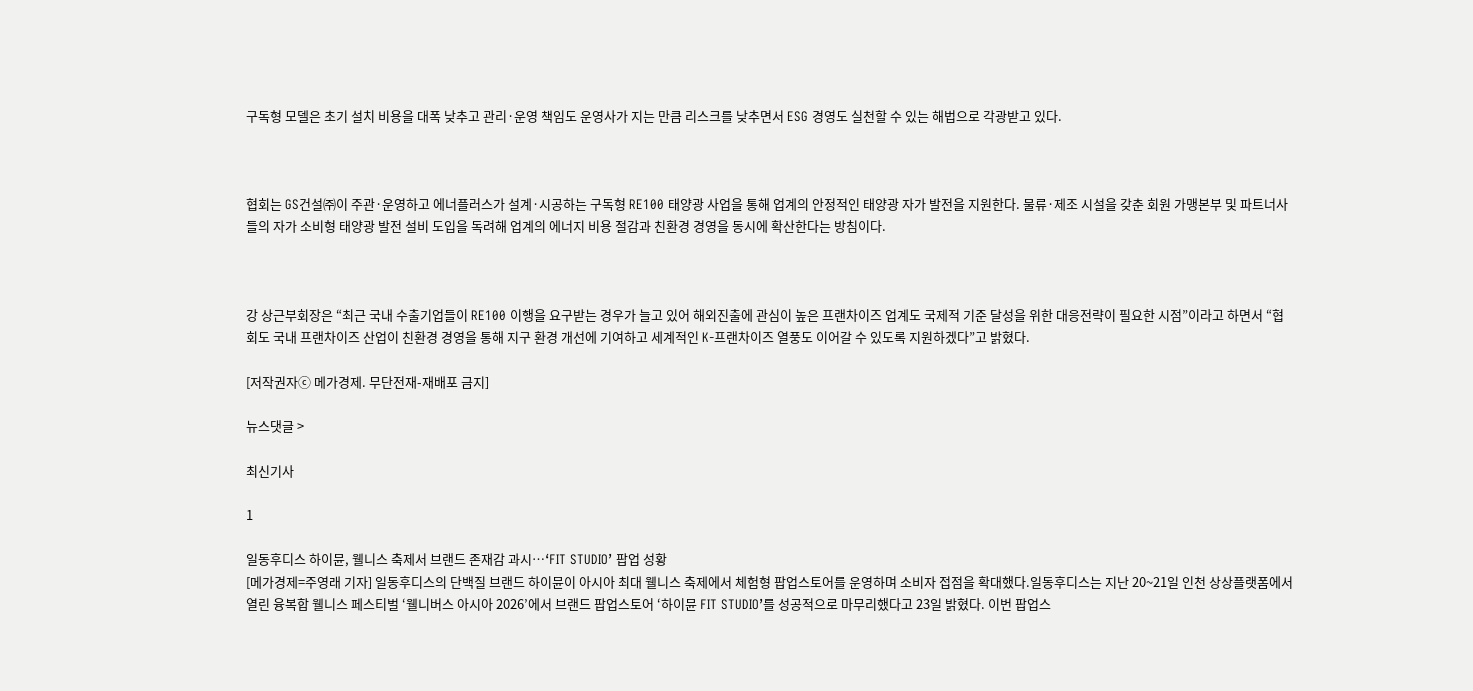구독형 모델은 초기 설치 비용을 대폭 낮추고 관리·운영 책임도 운영사가 지는 만큼 리스크를 낮추면서 ESG 경영도 실천할 수 있는 해법으로 각광받고 있다.



협회는 GS건설㈜이 주관·운영하고 에너플러스가 설계·시공하는 구독형 RE100 태양광 사업을 통해 업계의 안정적인 태양광 자가 발전을 지원한다. 물류·제조 시설을 갖춘 회원 가맹본부 및 파트너사들의 자가 소비형 태양광 발전 설비 도입을 독려해 업계의 에너지 비용 절감과 친환경 경영을 동시에 확산한다는 방침이다.



강 상근부회장은 “최근 국내 수출기업들이 RE100 이행을 요구받는 경우가 늘고 있어 해외진출에 관심이 높은 프랜차이즈 업계도 국제적 기준 달성을 위한 대응전략이 필요한 시점”이라고 하면서 “협회도 국내 프랜차이즈 산업이 친환경 경영을 통해 지구 환경 개선에 기여하고 세계적인 K-프랜차이즈 열풍도 이어갈 수 있도록 지원하겠다”고 밝혔다.

[저작권자ⓒ 메가경제. 무단전재-재배포 금지]

뉴스댓글 >

최신기사

1

일동후디스 하이뮨, 웰니스 축제서 브랜드 존재감 과시…‘FIT STUDIO’ 팝업 성황
[메가경제=주영래 기자] 일동후디스의 단백질 브랜드 하이뮨이 아시아 최대 웰니스 축제에서 체험형 팝업스토어를 운영하며 소비자 접점을 확대했다.일동후디스는 지난 20~21일 인천 상상플랫폼에서 열린 융복합 웰니스 페스티벌 ‘웰니버스 아시아 2026’에서 브랜드 팝업스토어 ‘하이뮨 FIT STUDIO’를 성공적으로 마무리했다고 23일 밝혔다. 이번 팝업스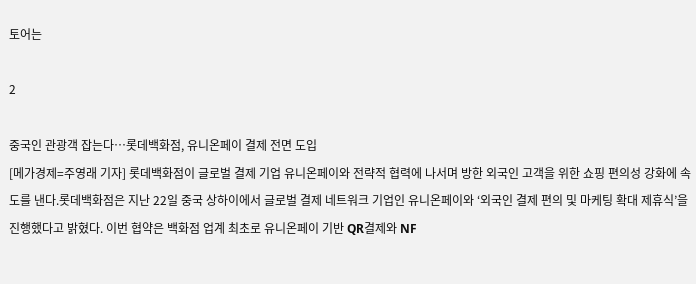토어는

2

중국인 관광객 잡는다…롯데백화점, 유니온페이 결제 전면 도입
[메가경제=주영래 기자] 롯데백화점이 글로벌 결제 기업 유니온페이와 전략적 협력에 나서며 방한 외국인 고객을 위한 쇼핑 편의성 강화에 속도를 낸다.롯데백화점은 지난 22일 중국 상하이에서 글로벌 결제 네트워크 기업인 유니온페이와 ‘외국인 결제 편의 및 마케팅 확대 제휴식’을 진행했다고 밝혔다. 이번 협약은 백화점 업계 최초로 유니온페이 기반 QR결제와 NF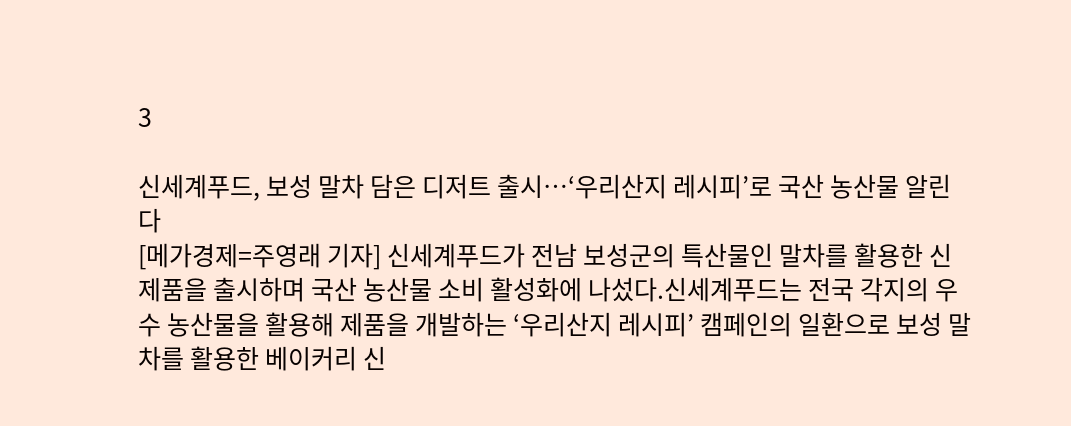3

신세계푸드, 보성 말차 담은 디저트 출시…‘우리산지 레시피’로 국산 농산물 알린다
[메가경제=주영래 기자] 신세계푸드가 전남 보성군의 특산물인 말차를 활용한 신제품을 출시하며 국산 농산물 소비 활성화에 나섰다.신세계푸드는 전국 각지의 우수 농산물을 활용해 제품을 개발하는 ‘우리산지 레시피’ 캠페인의 일환으로 보성 말차를 활용한 베이커리 신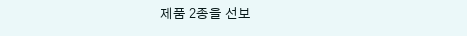제품 2종을 선보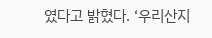였다고 밝혔다. ‘우리산지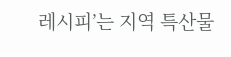레시피’는 지역 특산물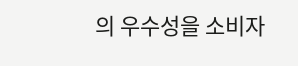의 우수성을 소비자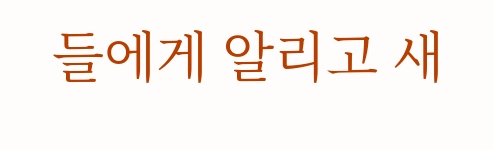들에게 알리고 새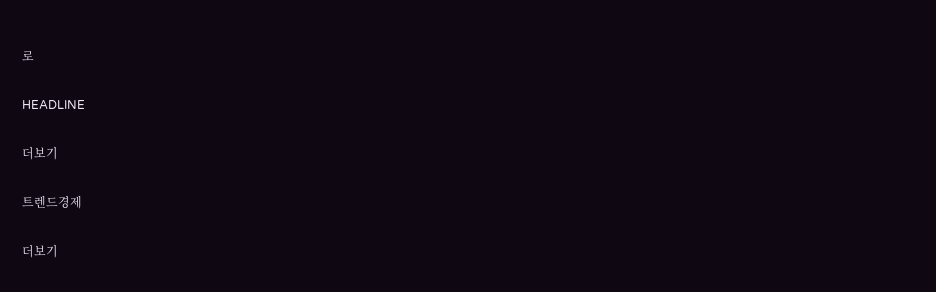로

HEADLINE

더보기

트렌드경제

더보기